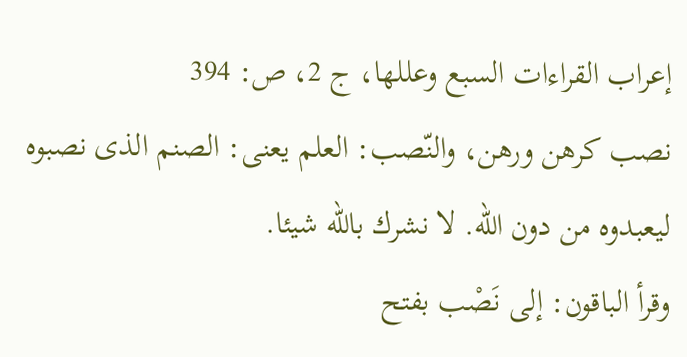إعراب القراءات السبع وعللها، ج 2، ص: 394
نصب كرهن ورهن، والنّصب: العلم يعنى: الصنم الذى نصبوه ليعبدوه من دون اللّه. لا نشرك باللّه شيئا.
وقرأ الباقون: إلى نَصْب بفتح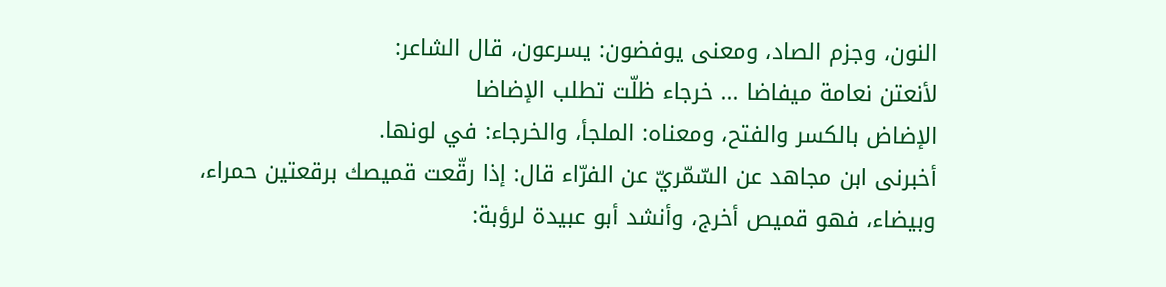النون، وجزم الصاد، ومعنى يوفضون: يسرعون، قال الشاعر:
لأنعتن نعامة ميفاضا ... خرجاء ظلّت تطلب الإضاضا
الإضاض بالكسر والفتح، ومعناه: الملجأ، والخرجاء: في لونها.
أخبرنى ابن مجاهد عن السّمّريّ عن الفرّاء قال: إذا رقّعت قميصك برقعتين حمراء، وبيضاء، فهو قميص أخرج، وأنشد أبو عبيدة لرؤبة: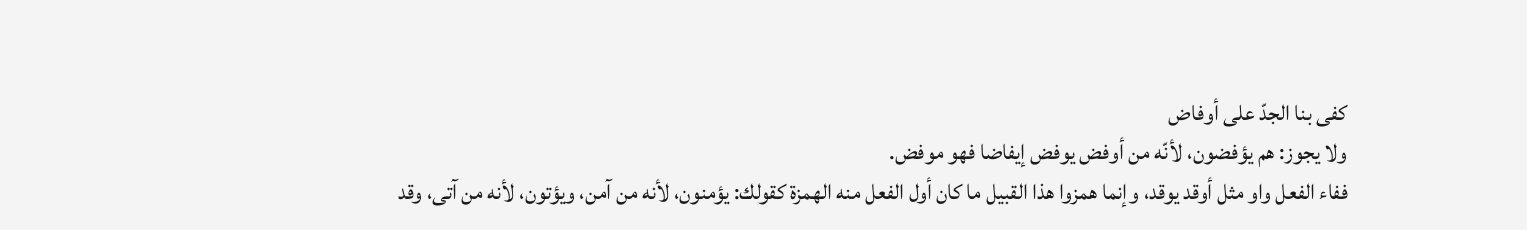كفى بنا الجدّ على أوفاض
ولا يجوز: هم يؤفضون، لأنّه من أوفض يوفض إيفاضا فهو موفض.
ففاء الفعل واو مثل أوقد يوقد، وإنما همزوا هذا القبيل ما كان أول الفعل منه الهمزة كقولك: يؤمنون، لأنه من آمن، ويؤتون، لأنه من آتى، وقد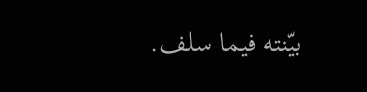بيّنته فيما سلف.